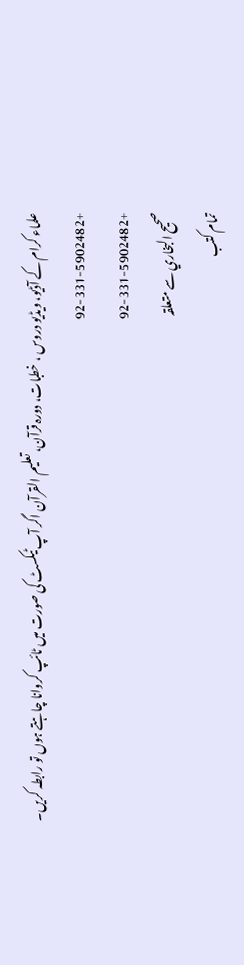علماء کرام کے آڈیو، ویڈیو دروس ، خطبات، دورہ قرآن، تعلیم القرآن اگر آپ ٹیکسٹ کی صورت میں ٹائپ کروانا چاہتے ہوں تو رابطہ کریں۔
+92-331-5902482
+92-331-5902482
صحيح البخاري سے متعلقہ
تمام کتب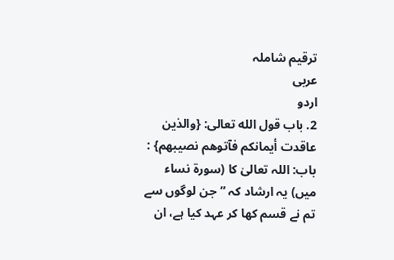ترقیم شاملہ
عربی
اردو
2. باب قول الله تعالى: {والذين عاقدت أيمانكم فآتوهم نصيبهم} :
باب: اللہ تعالیٰ کا (سورۃ نساء میں) یہ ارشاد کہ ”جن لوگوں سے تم نے قسم کھا کر عہد کیا ہے، ان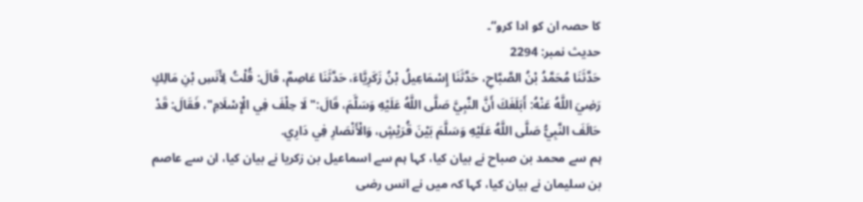کا حصہ ان کو ادا کرو“۔
حدیث نمبر: 2294
حَدَّثَنَا مُحَمَّدُ بْنُ الصَّبَّاحِ، حَدَّثَنَا إِسْمَاعِيلُ بْنُ زَكَرِيَّاءَ، حَدَّثَنَا عَاصِمٌ، قَالَ: قُلْتُ لِأَنَسِ بْنِ مَالِكٍ رَضِيَ اللَّهُ عَنْهُ: أَبَلَغَكَ أَنَّ النَّبِيَّ صَلَّى اللَّهُ عَلَيْهِ وَسَلَّمَ، قَالَ:" لَا حِلْفَ فِي الْإِسْلَامِ"، فَقَالَ: قَدْ حَالَفَ النَّبِيُّ صَلَّى اللَّهُ عَلَيْهِ وَسَلَّمَ بَيْنَ قُرَيْشٍ، وَالْأَنْصَارِ فِي دَارِي.
ہم سے محمد بن صباح نے بیان کیا، کہا ہم سے اسماعیل بن زکریا نے بیان کیا، ان سے عاصم بن سلیمان نے بیان کیا، کہا کہ میں نے انس رضی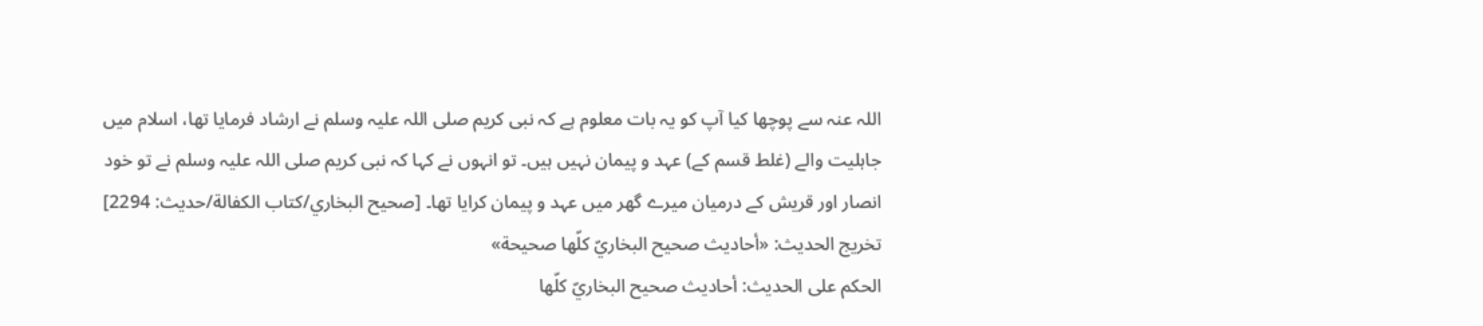اللہ عنہ سے پوچھا کیا آپ کو یہ بات معلوم ہے کہ نبی کریم صلی اللہ علیہ وسلم نے ارشاد فرمایا تھا، اسلام میں جاہلیت والے (غلط قسم کے) عہد و پیمان نہیں ہیں۔ تو انہوں نے کہا کہ نبی کریم صلی اللہ علیہ وسلم نے تو خود انصار اور قریش کے درمیان میرے گھر میں عہد و پیمان کرایا تھا۔ [صحيح البخاري/كتاب الكفالة/حدیث: 2294]
تخریج الحدیث: «أحاديث صحيح البخاريّ كلّها صحيحة»
الحكم على الحديث: أحاديث صحيح البخاريّ كلّها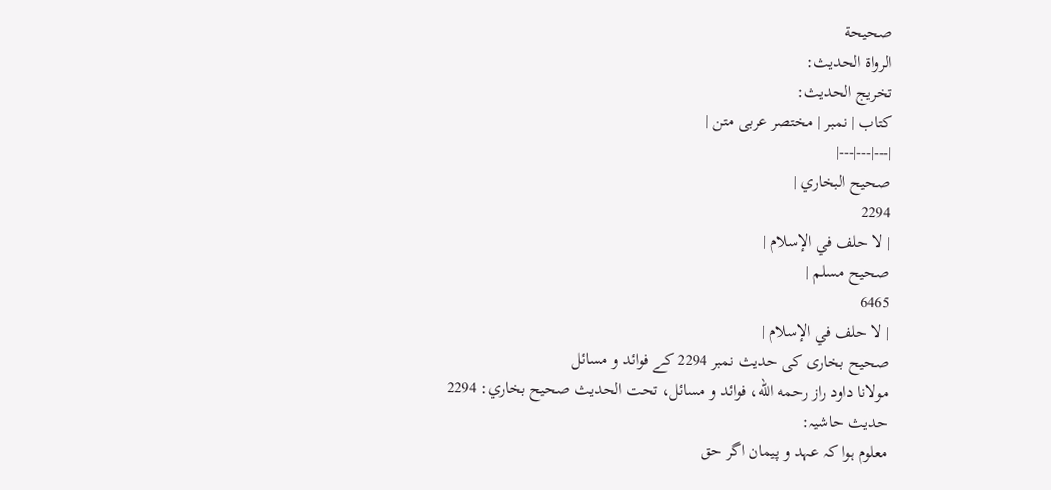صحيحة
الرواة الحديث:
تخريج الحديث:
کتاب | نمبر | مختصر عربی متن |
|---|---|---|
صحيح البخاري |
2294
| لا حلف في الإسلام |
صحيح مسلم |
6465
| لا حلف في الإسلام |
صحیح بخاری کی حدیث نمبر 2294 کے فوائد و مسائل
مولانا داود راز رحمه الله، فوائد و مسائل، تحت الحديث صحيح بخاري: 2294
حدیث حاشیہ:
معلوم ہوا کہ عہد و پیمان اگر حق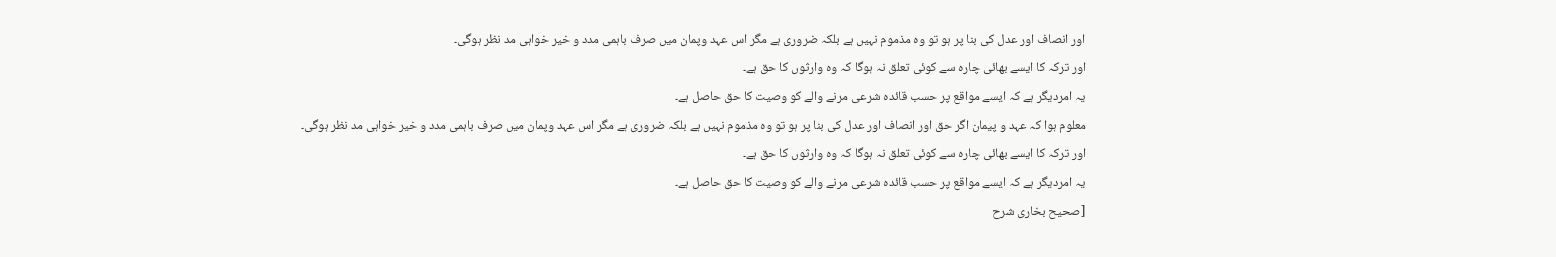اور انصاف اور عدل کی بنا پر ہو تو وہ مذموم نہیں ہے بلکہ ضروری ہے مگر اس عہد وپمان میں صرف باہمی مدد و خیر خواہی مد نظر ہوگی۔
اور ترکہ کا ایسے بھائی چارہ سے کوئی تعلق نہ ہوگا کہ وہ وارثوں کا حق ہے۔
یہ امردیگر ہے کہ ایسے مواقع پر حسب قائدہ شرعی مرنے والے کو وصیت کا حق حاصل ہے۔
معلوم ہوا کہ عہد و پیمان اگر حق اور انصاف اور عدل کی بنا پر ہو تو وہ مذموم نہیں ہے بلکہ ضروری ہے مگر اس عہد وپمان میں صرف باہمی مدد و خیر خواہی مد نظر ہوگی۔
اور ترکہ کا ایسے بھائی چارہ سے کوئی تعلق نہ ہوگا کہ وہ وارثوں کا حق ہے۔
یہ امردیگر ہے کہ ایسے مواقع پر حسب قائدہ شرعی مرنے والے کو وصیت کا حق حاصل ہے۔
[صحیح بخاری شرح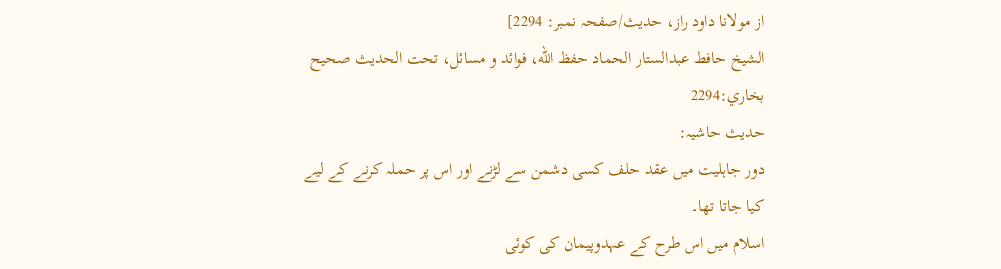از مولانا داود راز، حدیث/صفحہ نمبر: 2294]
الشيخ حافط عبدالستار الحماد حفظ الله، فوائد و مسائل، تحت الحديث صحيح بخاري:2294
حدیث حاشیہ:
دور جاہلیت میں عقد حلف کسی دشمن سے لڑنے اور اس پر حملہ کرنے کے لیے کیا جاتا تھا۔
اسلام میں اس طرح کے عہدوپیمان کی کوئی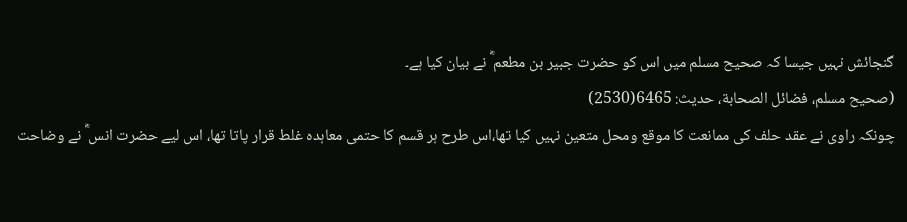گنجائش نہیں جیسا کہ صحیح مسلم میں اس کو حضرت جبیر بن مطعم ؓ نے بیان کیا ہے۔
(صحیح مسلم، فضائل الصحابة، حدیث: 6465(2530)
چونکہ راوی نے عقد حلف کی ممانعت کا موقع ومحل متعین نہیں کیا تھا،اس طرح ہر قسم کا حتمی معاہدہ غلط قرار پاتا تھا، اس لیے حضرت انس ؓ نے وضاحت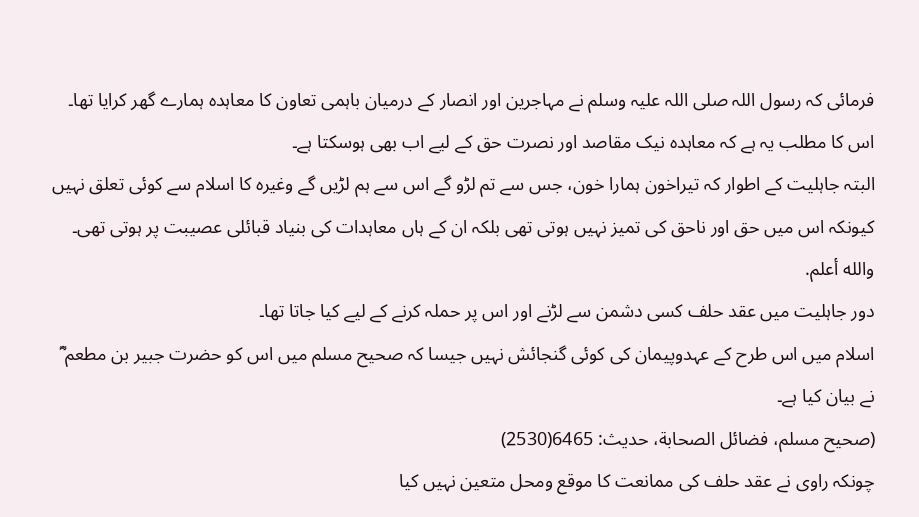فرمائی کہ رسول اللہ صلی اللہ علیہ وسلم نے مہاجرین اور انصار کے درمیان باہمی تعاون کا معاہدہ ہمارے گھر کرایا تھا۔
اس کا مطلب یہ ہے کہ معاہدہ نیک مقاصد اور نصرت حق کے لیے اب بھی ہوسکتا ہے۔
البتہ جاہلیت کے اطوار کہ تیراخون ہمارا خون، جس سے تم لڑو گے اس سے ہم لڑیں گے وغیرہ کا اسلام سے کوئی تعلق نہیں کیونکہ اس میں حق اور ناحق کی تمیز نہیں ہوتی تھی بلکہ ان کے ہاں معاہدات کی بنیاد قبائلی عصیبت پر ہوتی تھی۔
والله أعلم.
دور جاہلیت میں عقد حلف کسی دشمن سے لڑنے اور اس پر حملہ کرنے کے لیے کیا جاتا تھا۔
اسلام میں اس طرح کے عہدوپیمان کی کوئی گنجائش نہیں جیسا کہ صحیح مسلم میں اس کو حضرت جبیر بن مطعم ؓ نے بیان کیا ہے۔
(صحیح مسلم، فضائل الصحابة، حدیث: 6465(2530)
چونکہ راوی نے عقد حلف کی ممانعت کا موقع ومحل متعین نہیں کیا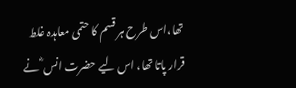تھا،اس طرح ہر قسم کا حتمی معاہدہ غلط قرار پاتا تھا، اس لیے حضرت انس ؓ نے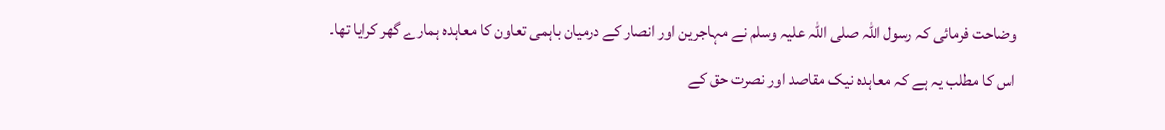وضاحت فرمائی کہ رسول اللہ صلی اللہ علیہ وسلم نے مہاجرین اور انصار کے درمیان باہمی تعاون کا معاہدہ ہمارے گھر کرایا تھا۔
اس کا مطلب یہ ہے کہ معاہدہ نیک مقاصد اور نصرت حق کے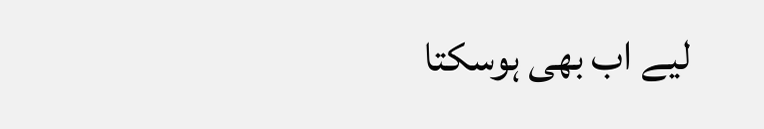لیے اب بھی ہوسکتا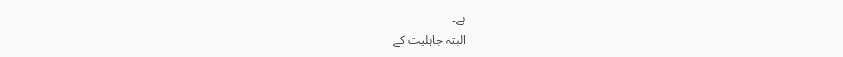ہے۔
البتہ جاہلیت کے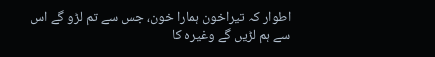اطوار کہ تیراخون ہمارا خون، جس سے تم لڑو گے اس سے ہم لڑیں گے وغیرہ کا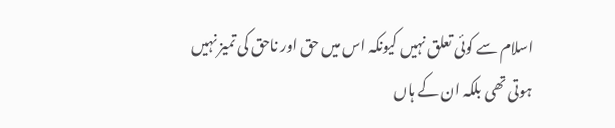اسلام سے کوئی تعلق نہیں کیونکہ اس میں حق اور ناحق کی تمیز نہیں ہوتی تھی بلکہ ان کے ہاں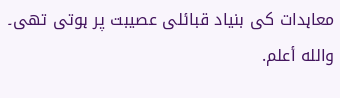معاہدات کی بنیاد قبائلی عصیبت پر ہوتی تھی۔
والله أعلم.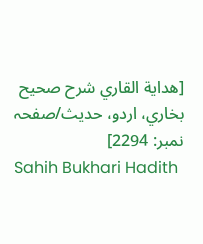[هداية القاري شرح صحيح بخاري، اردو، حدیث/صفحہ نمبر: 2294]
Sahih Bukhari Hadith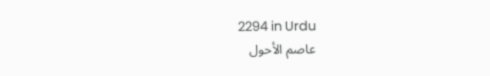2294 in Urdu
عاصم الأحول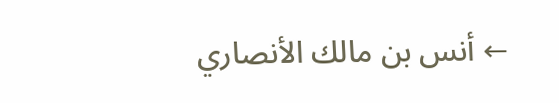← أنس بن مالك الأنصاري